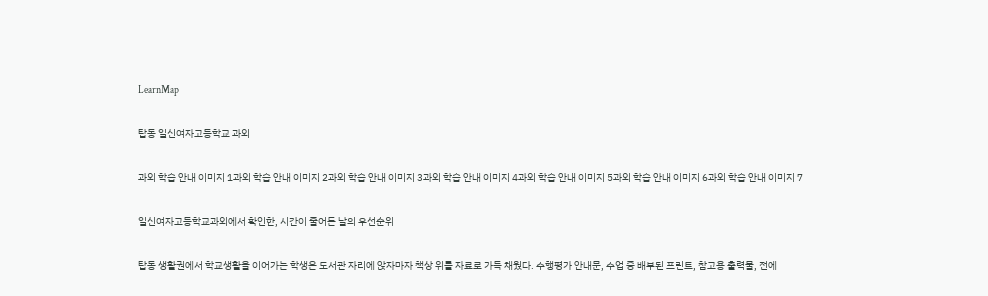LearnMap

탑동 일신여자고등학교 과외

과외 학습 안내 이미지 1과외 학습 안내 이미지 2과외 학습 안내 이미지 3과외 학습 안내 이미지 4과외 학습 안내 이미지 5과외 학습 안내 이미지 6과외 학습 안내 이미지 7

일신여자고등학교과외에서 확인한, 시간이 줄어든 날의 우선순위

탑동 생활권에서 학교생활을 이어가는 학생은 도서관 자리에 앉자마자 책상 위를 자료로 가득 채웠다. 수행평가 안내문, 수업 중 배부된 프린트, 참고용 출력물, 전에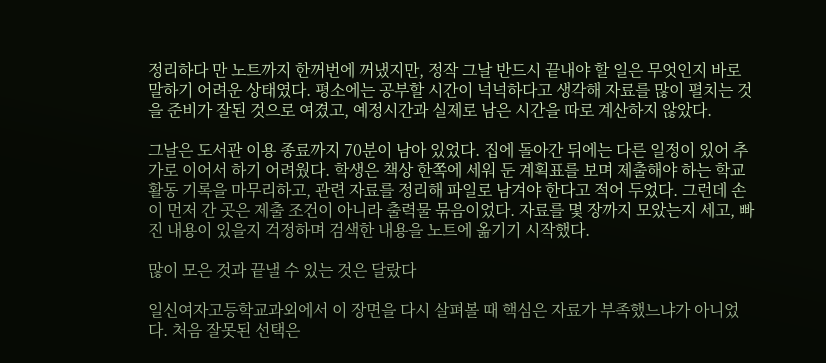정리하다 만 노트까지 한꺼번에 꺼냈지만, 정작 그날 반드시 끝내야 할 일은 무엇인지 바로 말하기 어려운 상태였다. 평소에는 공부할 시간이 넉넉하다고 생각해 자료를 많이 펼치는 것을 준비가 잘된 것으로 여겼고, 예정시간과 실제로 남은 시간을 따로 계산하지 않았다.

그날은 도서관 이용 종료까지 70분이 남아 있었다. 집에 돌아간 뒤에는 다른 일정이 있어 추가로 이어서 하기 어려웠다. 학생은 책상 한쪽에 세워 둔 계획표를 보며 제출해야 하는 학교 활동 기록을 마무리하고, 관련 자료를 정리해 파일로 남겨야 한다고 적어 두었다. 그런데 손이 먼저 간 곳은 제출 조건이 아니라 출력물 묶음이었다. 자료를 몇 장까지 모았는지 세고, 빠진 내용이 있을지 걱정하며 검색한 내용을 노트에 옮기기 시작했다.

많이 모은 것과 끝낼 수 있는 것은 달랐다

일신여자고등학교과외에서 이 장면을 다시 살펴볼 때 핵심은 자료가 부족했느냐가 아니었다. 처음 잘못된 선택은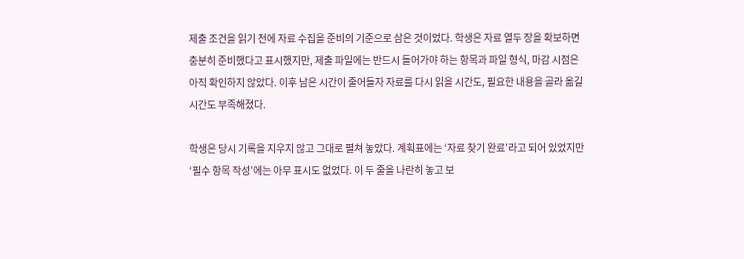제출 조건을 읽기 전에 자료 수집을 준비의 기준으로 삼은 것이었다. 학생은 자료 열두 장을 확보하면 충분히 준비했다고 표시했지만, 제출 파일에는 반드시 들어가야 하는 항목과 파일 형식, 마감 시점은 아직 확인하지 않았다. 이후 남은 시간이 줄어들자 자료를 다시 읽을 시간도, 필요한 내용을 골라 옮길 시간도 부족해졌다.

학생은 당시 기록을 지우지 않고 그대로 펼쳐 놓았다. 계획표에는 ‘자료 찾기 완료’라고 되어 있었지만 ‘필수 항목 작성’에는 아무 표시도 없었다. 이 두 줄을 나란히 놓고 보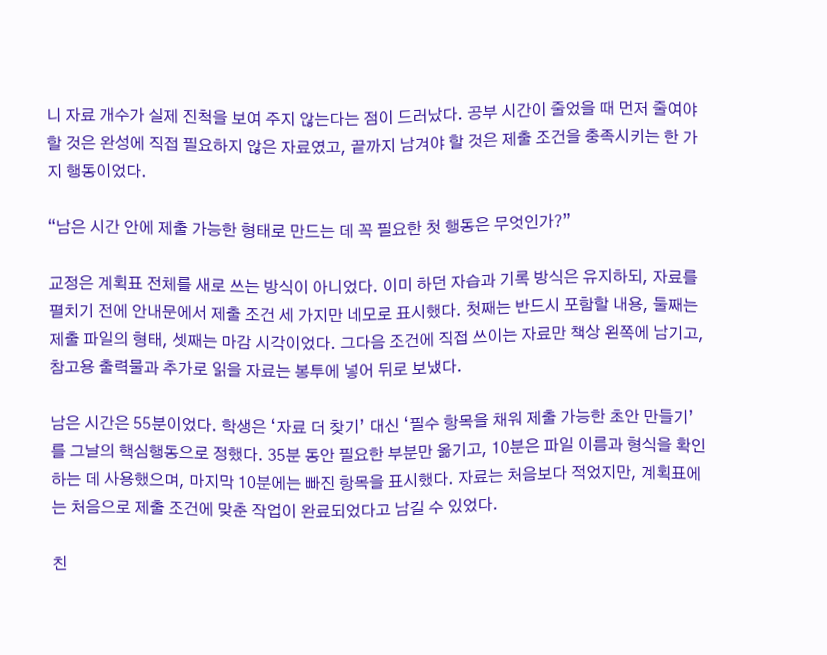니 자료 개수가 실제 진척을 보여 주지 않는다는 점이 드러났다. 공부 시간이 줄었을 때 먼저 줄여야 할 것은 완성에 직접 필요하지 않은 자료였고, 끝까지 남겨야 할 것은 제출 조건을 충족시키는 한 가지 행동이었다.

“남은 시간 안에 제출 가능한 형태로 만드는 데 꼭 필요한 첫 행동은 무엇인가?”

교정은 계획표 전체를 새로 쓰는 방식이 아니었다. 이미 하던 자습과 기록 방식은 유지하되, 자료를 펼치기 전에 안내문에서 제출 조건 세 가지만 네모로 표시했다. 첫째는 반드시 포함할 내용, 둘째는 제출 파일의 형태, 셋째는 마감 시각이었다. 그다음 조건에 직접 쓰이는 자료만 책상 왼쪽에 남기고, 참고용 출력물과 추가로 읽을 자료는 봉투에 넣어 뒤로 보냈다.

남은 시간은 55분이었다. 학생은 ‘자료 더 찾기’ 대신 ‘필수 항목을 채워 제출 가능한 초안 만들기’를 그날의 핵심행동으로 정했다. 35분 동안 필요한 부분만 옮기고, 10분은 파일 이름과 형식을 확인하는 데 사용했으며, 마지막 10분에는 빠진 항목을 표시했다. 자료는 처음보다 적었지만, 계획표에는 처음으로 제출 조건에 맞춘 작업이 완료되었다고 남길 수 있었다.

친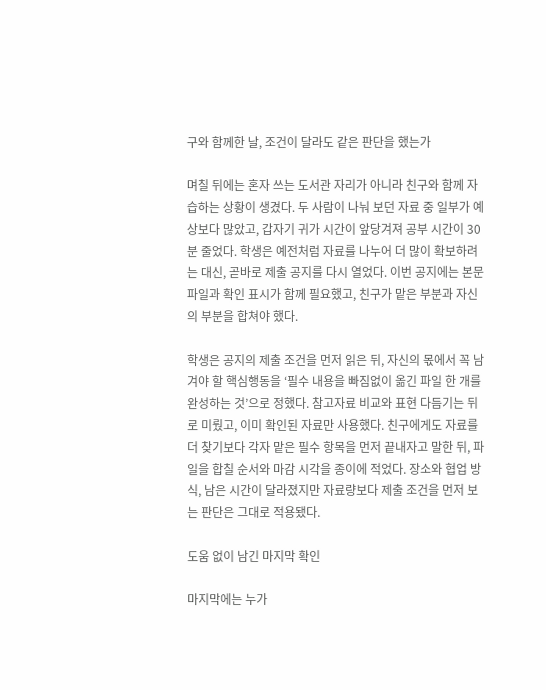구와 함께한 날, 조건이 달라도 같은 판단을 했는가

며칠 뒤에는 혼자 쓰는 도서관 자리가 아니라 친구와 함께 자습하는 상황이 생겼다. 두 사람이 나눠 보던 자료 중 일부가 예상보다 많았고, 갑자기 귀가 시간이 앞당겨져 공부 시간이 30분 줄었다. 학생은 예전처럼 자료를 나누어 더 많이 확보하려는 대신, 곧바로 제출 공지를 다시 열었다. 이번 공지에는 본문 파일과 확인 표시가 함께 필요했고, 친구가 맡은 부분과 자신의 부분을 합쳐야 했다.

학생은 공지의 제출 조건을 먼저 읽은 뒤, 자신의 몫에서 꼭 남겨야 할 핵심행동을 ‘필수 내용을 빠짐없이 옮긴 파일 한 개를 완성하는 것’으로 정했다. 참고자료 비교와 표현 다듬기는 뒤로 미뤘고, 이미 확인된 자료만 사용했다. 친구에게도 자료를 더 찾기보다 각자 맡은 필수 항목을 먼저 끝내자고 말한 뒤, 파일을 합칠 순서와 마감 시각을 종이에 적었다. 장소와 협업 방식, 남은 시간이 달라졌지만 자료량보다 제출 조건을 먼저 보는 판단은 그대로 적용됐다.

도움 없이 남긴 마지막 확인

마지막에는 누가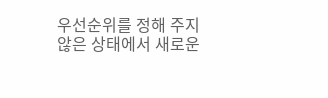우선순위를 정해 주지 않은 상태에서 새로운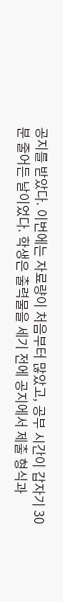공지를 받았다. 이번에는 자료량이 처음부터 많았고, 공부 시간이 갑자기 30분 줄어든 날이었다. 학생은 출력물을 세기 전에 공지에서 제출 형식과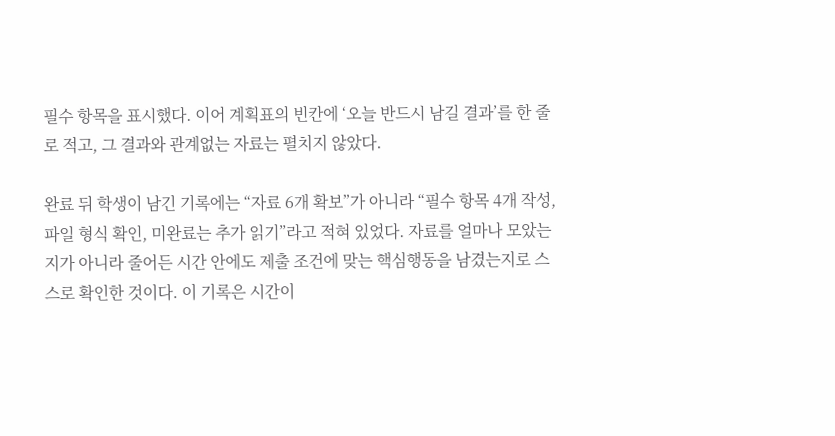필수 항목을 표시했다. 이어 계획표의 빈칸에 ‘오늘 반드시 남길 결과’를 한 줄로 적고, 그 결과와 관계없는 자료는 펼치지 않았다.

완료 뒤 학생이 남긴 기록에는 “자료 6개 확보”가 아니라 “필수 항목 4개 작성, 파일 형식 확인, 미완료는 추가 읽기”라고 적혀 있었다. 자료를 얼마나 모았는지가 아니라 줄어든 시간 안에도 제출 조건에 맞는 핵심행동을 남겼는지로 스스로 확인한 것이다. 이 기록은 시간이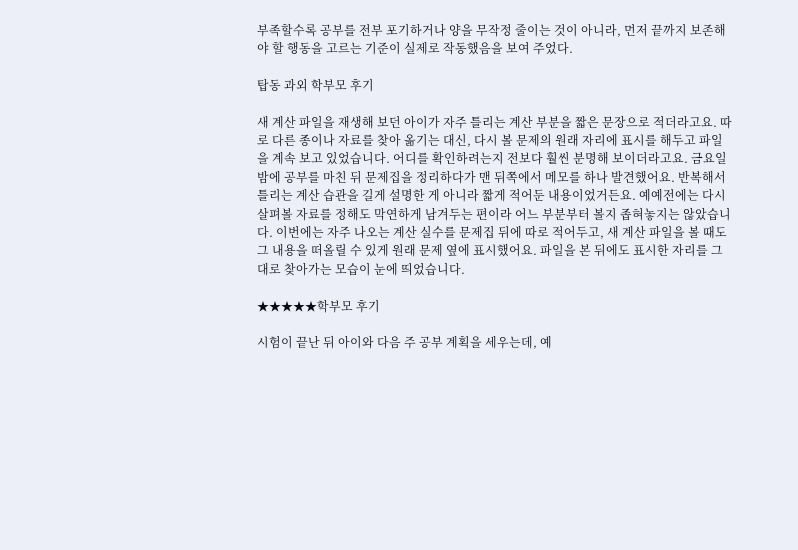부족할수록 공부를 전부 포기하거나 양을 무작정 줄이는 것이 아니라, 먼저 끝까지 보존해야 할 행동을 고르는 기준이 실제로 작동했음을 보여 주었다.

탑동 과외 학부모 후기

새 계산 파일을 재생해 보던 아이가 자주 틀리는 계산 부분을 짧은 문장으로 적더라고요. 따로 다른 종이나 자료를 찾아 옮기는 대신, 다시 볼 문제의 원래 자리에 표시를 해두고 파일을 계속 보고 있었습니다. 어디를 확인하려는지 전보다 훨씬 분명해 보이더라고요. 금요일 밤에 공부를 마친 뒤 문제집을 정리하다가 맨 뒤쪽에서 메모를 하나 발견했어요. 반복해서 틀리는 계산 습관을 길게 설명한 게 아니라 짧게 적어둔 내용이었거든요. 예예전에는 다시 살펴볼 자료를 정해도 막연하게 남겨두는 편이라 어느 부분부터 볼지 좁혀놓지는 않았습니다. 이번에는 자주 나오는 계산 실수를 문제집 뒤에 따로 적어두고, 새 계산 파일을 볼 때도 그 내용을 떠올릴 수 있게 원래 문제 옆에 표시했어요. 파일을 본 뒤에도 표시한 자리를 그대로 찾아가는 모습이 눈에 띄었습니다.

★★★★★학부모 후기

시험이 끝난 뒤 아이와 다음 주 공부 계획을 세우는데, 예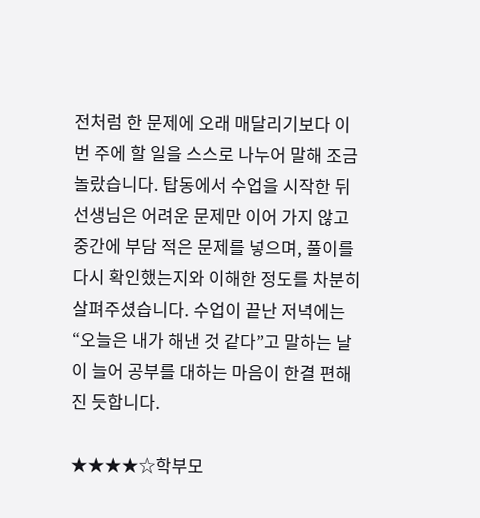전처럼 한 문제에 오래 매달리기보다 이번 주에 할 일을 스스로 나누어 말해 조금 놀랐습니다. 탑동에서 수업을 시작한 뒤 선생님은 어려운 문제만 이어 가지 않고 중간에 부담 적은 문제를 넣으며, 풀이를 다시 확인했는지와 이해한 정도를 차분히 살펴주셨습니다. 수업이 끝난 저녁에는 “오늘은 내가 해낸 것 같다”고 말하는 날이 늘어 공부를 대하는 마음이 한결 편해진 듯합니다.

★★★★☆학부모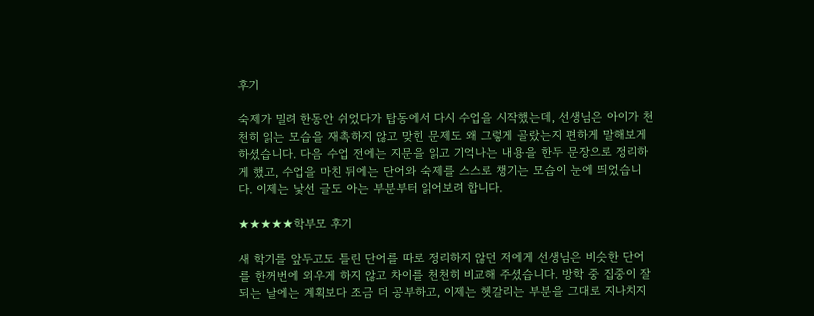후기

숙제가 밀려 한동안 쉬었다가 탑동에서 다시 수업을 시작했는데, 선생님은 아이가 천천히 읽는 모습을 재촉하지 않고 맞힌 문제도 왜 그렇게 골랐는지 편하게 말해보게 하셨습니다. 다음 수업 전에는 지문을 읽고 기억나는 내용을 한두 문장으로 정리하게 했고, 수업을 마친 뒤에는 단어와 숙제를 스스로 챙기는 모습이 눈에 띄었습니다. 이제는 낯선 글도 아는 부분부터 읽어보려 합니다.

★★★★★학부모 후기

새 학기를 앞두고도 틀린 단어를 따로 정리하지 않던 저에게 선생님은 비슷한 단어를 한꺼번에 외우게 하지 않고 차이를 천천히 비교해 주셨습니다. 방학 중 집중이 잘되는 날에는 계획보다 조금 더 공부하고, 이제는 헷갈리는 부분을 그대로 지나치지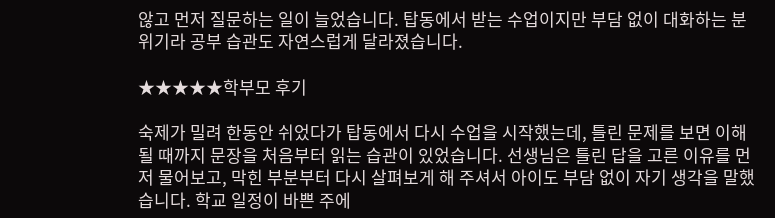않고 먼저 질문하는 일이 늘었습니다. 탑동에서 받는 수업이지만 부담 없이 대화하는 분위기라 공부 습관도 자연스럽게 달라졌습니다.

★★★★★학부모 후기

숙제가 밀려 한동안 쉬었다가 탑동에서 다시 수업을 시작했는데, 틀린 문제를 보면 이해될 때까지 문장을 처음부터 읽는 습관이 있었습니다. 선생님은 틀린 답을 고른 이유를 먼저 물어보고, 막힌 부분부터 다시 살펴보게 해 주셔서 아이도 부담 없이 자기 생각을 말했습니다. 학교 일정이 바쁜 주에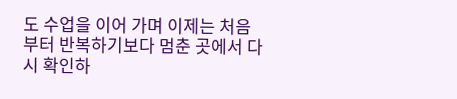도 수업을 이어 가며 이제는 처음부터 반복하기보다 멈춘 곳에서 다시 확인하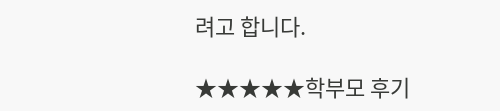려고 합니다.

★★★★★학부모 후기